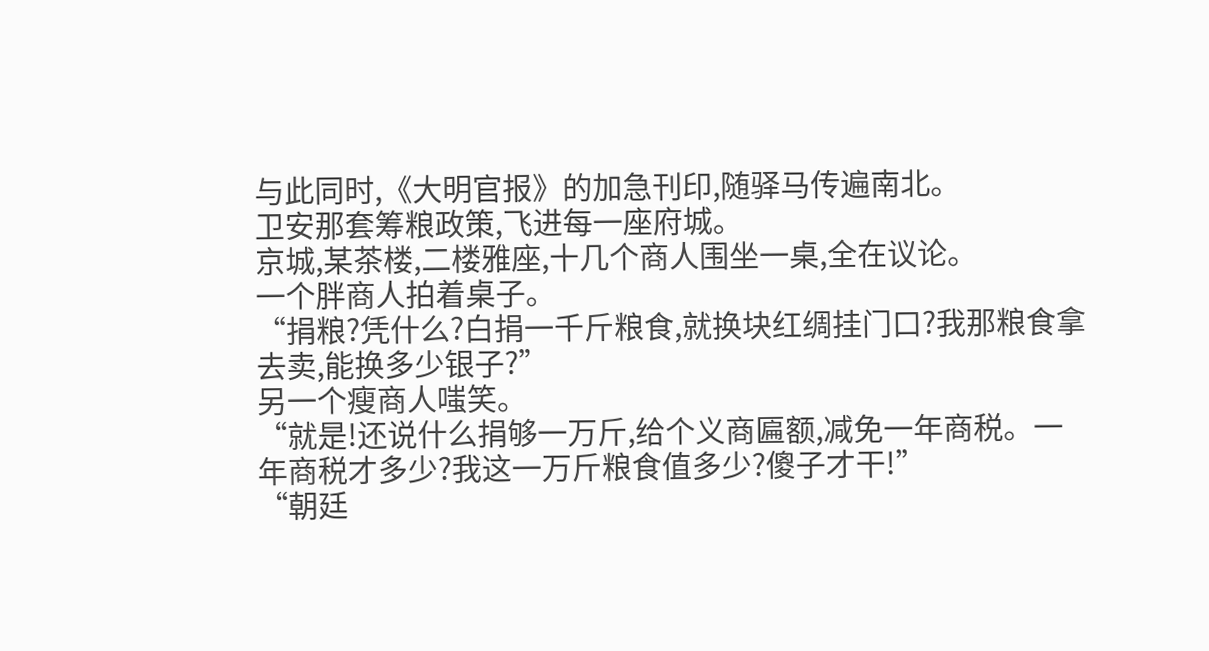与此同时,《大明官报》的加急刊印,随驿马传遍南北。
卫安那套筹粮政策,飞进每一座府城。
京城,某茶楼,二楼雅座,十几个商人围坐一桌,全在议论。
一个胖商人拍着桌子。
“捐粮?凭什么?白捐一千斤粮食,就换块红绸挂门口?我那粮食拿去卖,能换多少银子?”
另一个瘦商人嗤笑。
“就是!还说什么捐够一万斤,给个义商匾额,减免一年商税。一年商税才多少?我这一万斤粮食值多少?傻子才干!”
“朝廷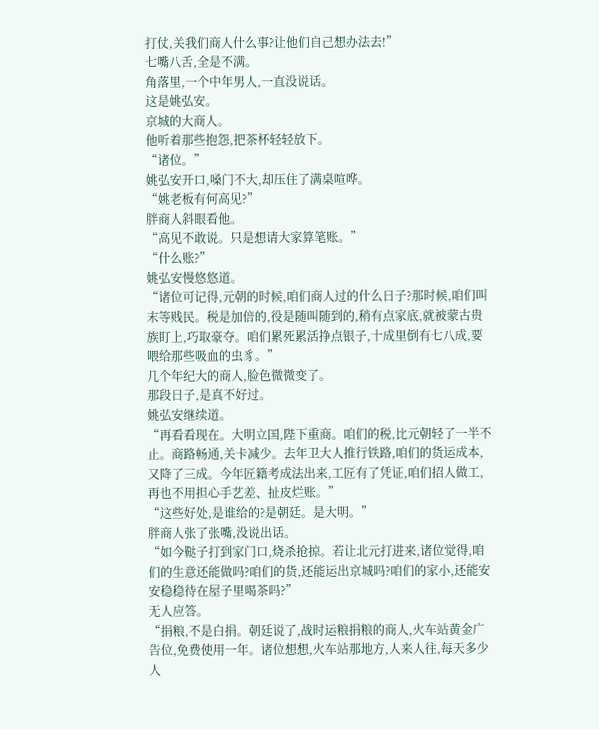打仗,关我们商人什么事?让他们自己想办法去!”
七嘴八舌,全是不满。
角落里,一个中年男人,一直没说话。
这是姚弘安。
京城的大商人。
他听着那些抱怨,把茶杯轻轻放下。
“诸位。”
姚弘安开口,嗓门不大,却压住了满桌喧哗。
“姚老板有何高见?”
胖商人斜眼看他。
“高见不敢说。只是想请大家算笔账。”
“什么账?”
姚弘安慢悠悠道。
“诸位可记得,元朝的时候,咱们商人过的什么日子?那时候,咱们叫末等贱民。税是加倍的,役是随叫随到的,稍有点家底,就被蒙古贵族盯上,巧取豪夺。咱们累死累活挣点银子,十成里倒有七八成,要喂给那些吸血的虫豸。”
几个年纪大的商人,脸色微微变了。
那段日子,是真不好过。
姚弘安继续道。
“再看看现在。大明立国,陛下重商。咱们的税,比元朝轻了一半不止。商路畅通,关卡减少。去年卫大人推行铁路,咱们的货运成本,又降了三成。今年匠籍考成法出来,工匠有了凭证,咱们招人做工,再也不用担心手艺差、扯皮烂账。”
“这些好处,是谁给的?是朝廷。是大明。”
胖商人张了张嘴,没说出话。
“如今鞑子打到家门口,烧杀抢掠。若让北元打进来,诸位觉得,咱们的生意还能做吗?咱们的货,还能运出京城吗?咱们的家小,还能安安稳稳待在屋子里喝茶吗?”
无人应答。
“捐粮,不是白捐。朝廷说了,战时运粮捐粮的商人,火车站黄金广告位,免费使用一年。诸位想想,火车站那地方,人来人往,每天多少人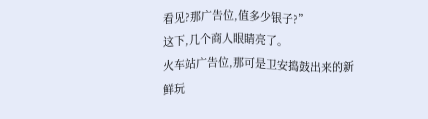看见?那广告位,值多少银子?”
这下,几个商人眼睛亮了。
火车站广告位,那可是卫安捣鼓出来的新鲜玩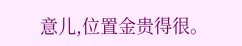意儿,位置金贵得很。